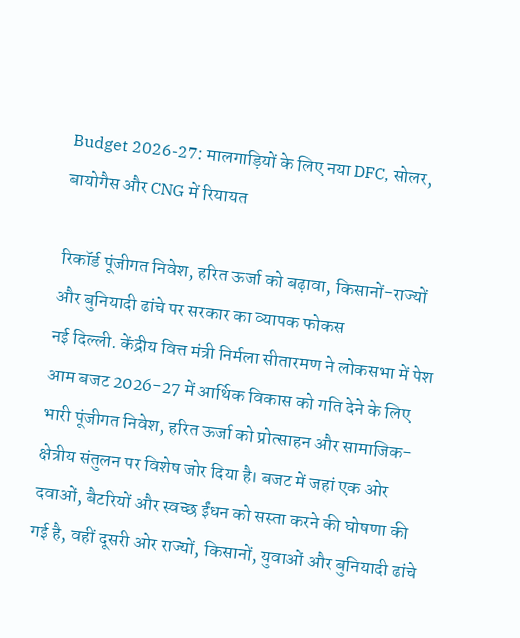Budget 2026-27: मालगाड़ियों के लिए नया DFC, सोलर, बायोगैस और CNG में रियायत

रिकॉर्ड पूंजीगत निवेश, हरित ऊर्जा को बढ़ावा, किसानों-राज्यों और बुनियादी ढांचे पर सरकार का व्यापक फोकस
नई दिल्ली. केंद्रीय वित्त मंत्री निर्मला सीतारमण ने लोकसभा में पेश आम बजट 2026-27 में आर्थिक विकास को गति देने के लिए भारी पूंजीगत निवेश, हरित ऊर्जा को प्रोत्साहन और सामाजिक-क्षेत्रीय संतुलन पर विशेष जोर दिया है। बजट में जहां एक ओर दवाओं, बैटरियों और स्वच्छ ईंधन को सस्ता करने की घोषणा की गई है, वहीं दूसरी ओर राज्यों, किसानों, युवाओं और बुनियादी ढांचे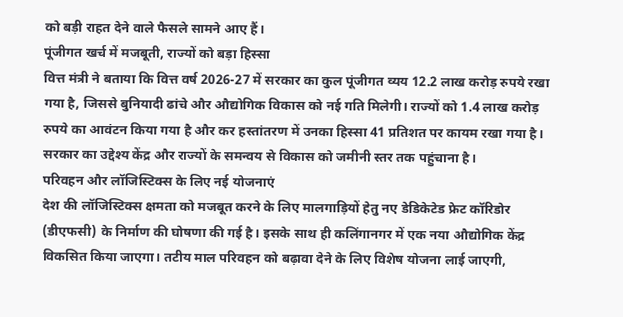को बड़ी राहत देने वाले फैसले सामने आए हैं।
पूंजीगत खर्च में मजबूती, राज्यों को बड़ा हिस्सा
वित्त मंत्री ने बताया कि वित्त वर्ष 2026-27 में सरकार का कुल पूंजीगत व्यय 12.2 लाख करोड़ रुपये रखा गया है, जिससे बुनियादी ढांचे और औद्योगिक विकास को नई गति मिलेगी। राज्यों को 1.4 लाख करोड़ रुपये का आवंटन किया गया है और कर हस्तांतरण में उनका हिस्सा 41 प्रतिशत पर कायम रखा गया है। सरकार का उद्देश्य केंद्र और राज्यों के समन्वय से विकास को जमीनी स्तर तक पहुंचाना है।
परिवहन और लॉजिस्टिक्स के लिए नई योजनाएं
देश की लॉजिस्टिक्स क्षमता को मजबूत करने के लिए मालगाड़ियों हेतु नए डेडिकेटेड फ्रेट कॉरिडोर (डीएफसी) के निर्माण की घोषणा की गई है। इसके साथ ही कलिंगानगर में एक नया औद्योगिक केंद्र विकसित किया जाएगा। तटीय माल परिवहन को बढ़ावा देने के लिए विशेष योजना लाई जाएगी,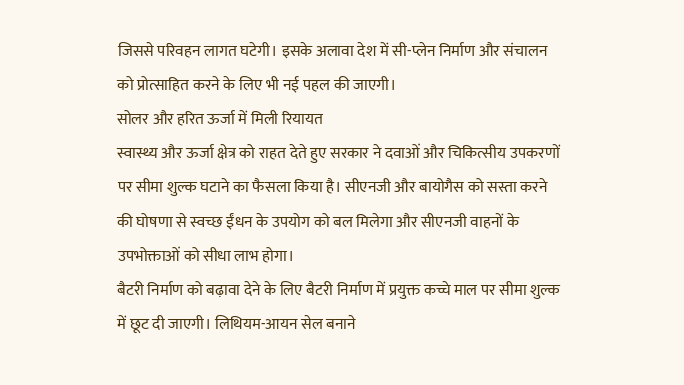जिससे परिवहन लागत घटेगी। इसके अलावा देश में सी-प्लेन निर्माण और संचालन को प्रोत्साहित करने के लिए भी नई पहल की जाएगी।
सोलर और हरित ऊर्जा में मिली रियायत
स्वास्थ्य और ऊर्जा क्षेत्र को राहत देते हुए सरकार ने दवाओं और चिकित्सीय उपकरणों पर सीमा शुल्क घटाने का फैसला किया है। सीएनजी और बायोगैस को सस्ता करने की घोषणा से स्वच्छ ईंधन के उपयोग को बल मिलेगा और सीएनजी वाहनों के उपभोक्ताओं को सीधा लाभ होगा।
बैटरी निर्माण को बढ़ावा देने के लिए बैटरी निर्माण में प्रयुक्त कच्चे माल पर सीमा शुल्क में छूट दी जाएगी। लिथियम-आयन सेल बनाने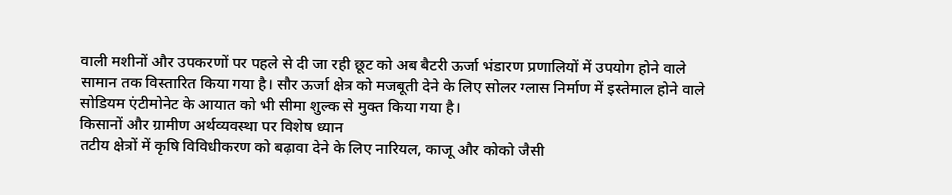वाली मशीनों और उपकरणों पर पहले से दी जा रही छूट को अब बैटरी ऊर्जा भंडारण प्रणालियों में उपयोग होने वाले सामान तक विस्तारित किया गया है। सौर ऊर्जा क्षेत्र को मजबूती देने के लिए सोलर ग्लास निर्माण में इस्तेमाल होने वाले सोडियम एंटीमोनेट के आयात को भी सीमा शुल्क से मुक्त किया गया है।
किसानों और ग्रामीण अर्थव्यवस्था पर विशेष ध्यान
तटीय क्षेत्रों में कृषि विविधीकरण को बढ़ावा देने के लिए नारियल, काजू और कोको जैसी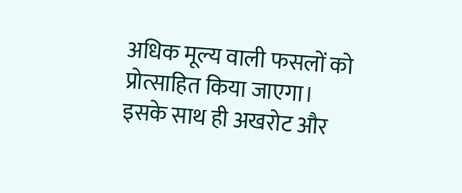अधिक मूल्य वाली फसलों को प्रोत्साहित किया जाएगा। इसके साथ ही अखरोट और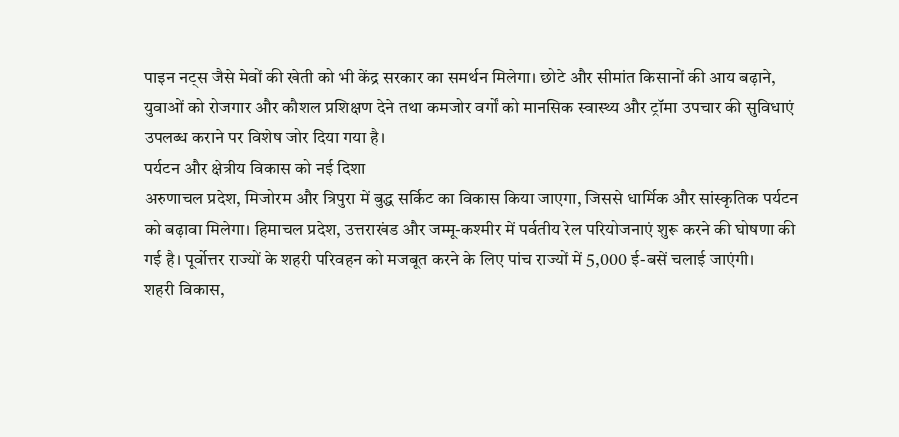पाइन नट्स जैसे मेवों की खेती को भी केंद्र सरकार का समर्थन मिलेगा। छोटे और सीमांत किसानों की आय बढ़ाने, युवाओं को रोजगार और कौशल प्रशिक्षण देने तथा कमजोर वर्गों को मानसिक स्वास्थ्य और ट्रॉमा उपचार की सुविधाएं उपलब्ध कराने पर विशेष जोर दिया गया है।
पर्यटन और क्षेत्रीय विकास को नई दिशा
अरुणाचल प्रदेश, मिजोरम और त्रिपुरा में बुद्ध सर्किट का विकास किया जाएगा, जिससे धार्मिक और सांस्कृतिक पर्यटन को बढ़ावा मिलेगा। हिमाचल प्रदेश, उत्तराखंड और जम्मू-कश्मीर में पर्वतीय रेल परियोजनाएं शुरू करने की घोषणा की गई है। पूर्वोत्तर राज्यों के शहरी परिवहन को मजबूत करने के लिए पांच राज्यों में 5,000 ई-बसें चलाई जाएंगी।
शहरी विकास,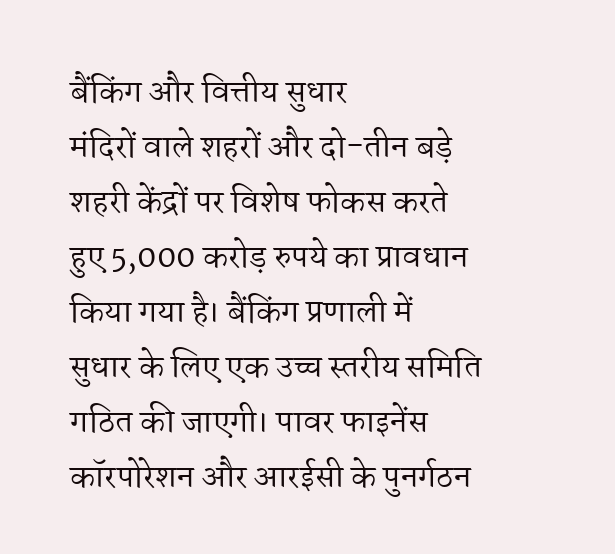बैंकिंग और वित्तीय सुधार
मंदिरों वाले शहरों और दो-तीन बड़े शहरी केंद्रों पर विशेष फोकस करते हुए 5,000 करोड़ रुपये का प्रावधान किया गया है। बैंकिंग प्रणाली में सुधार के लिए एक उच्च स्तरीय समिति गठित की जाएगी। पावर फाइनेंस कॉरपोरेशन और आरईसी के पुनर्गठन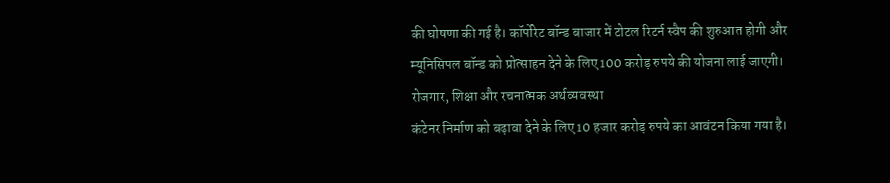की घोषणा की गई है। कॉर्पोरेट बॉन्ड बाजार में टोटल रिटर्न स्वैप की शुरुआत होगी और म्यूनिसिपल बॉन्ड को प्रोत्साहन देने के लिए 100 करोड़ रुपये की योजना लाई जाएगी।
रोजगार, शिक्षा और रचनात्मक अर्थव्यवस्था
कंटेनर निर्माण को बढ़ावा देने के लिए 10 हजार करोड़ रुपये का आवंटन किया गया है।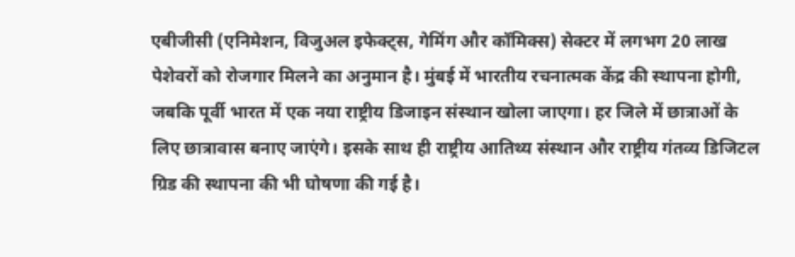एबीजीसी (एनिमेशन, विजुअल इफेक्ट्स, गेमिंग और कॉमिक्स) सेक्टर में लगभग 20 लाख पेशेवरों को रोजगार मिलने का अनुमान है। मुंबई में भारतीय रचनात्मक केंद्र की स्थापना होगी, जबकि पूर्वी भारत में एक नया राष्ट्रीय डिजाइन संस्थान खोला जाएगा। हर जिले में छात्राओं के लिए छात्रावास बनाए जाएंगे। इसके साथ ही राष्ट्रीय आतिथ्य संस्थान और राष्ट्रीय गंतव्य डिजिटल ग्रिड की स्थापना की भी घोषणा की गई है।